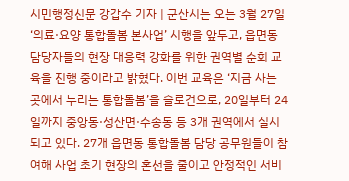시민행정신문 강갑수 기자 | 군산시는 오는 3월 27일 ‘의료·요양 통합돌봄 본사업’ 시행을 앞두고, 읍면동 담당자들의 현장 대응력 강화를 위한 권역별 순회 교육을 진행 중이라고 밝혔다. 이번 교육은 ‘지금 사는 곳에서 누리는 통합돌봄’을 슬로건으로, 20일부터 24일까지 중앙동·성산면·수송동 등 3개 권역에서 실시되고 있다. 27개 읍면동 통합돌봄 담당 공무원들이 참여해 사업 초기 현장의 혼선을 줄이고 안정적인 서비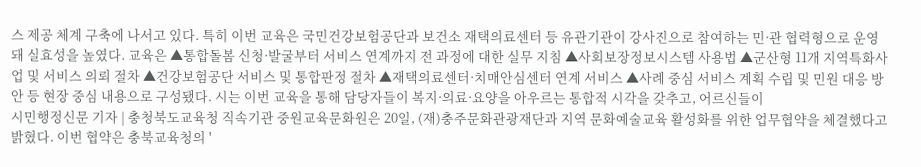스 제공 체계 구축에 나서고 있다. 특히 이번 교육은 국민건강보험공단과 보건소 재택의료센터 등 유관기관이 강사진으로 참여하는 민·관 협력형으로 운영돼 실효성을 높였다. 교육은 ▲통합돌봄 신청·발굴부터 서비스 연계까지 전 과정에 대한 실무 지침 ▲사회보장정보시스템 사용법 ▲군산형 11개 지역특화사업 및 서비스 의뢰 절차 ▲건강보험공단 서비스 및 통합판정 절차 ▲재택의료센터·치매안심센터 연계 서비스 ▲사례 중심 서비스 계획 수립 및 민원 대응 방안 등 현장 중심 내용으로 구성됐다. 시는 이번 교육을 통해 담당자들이 복지·의료·요양을 아우르는 통합적 시각을 갖추고, 어르신들이
시민행정신문 기자 | 충청북도교육청 직속기관 중원교육문화원은 20일, (재)충주문화관광재단과 지역 문화예술교육 활성화를 위한 업무협약을 체결했다고 밝혔다. 이번 협약은 충북교육청의 '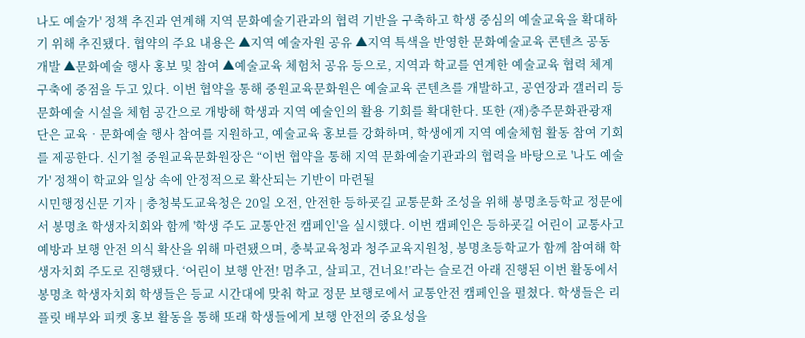나도 예술가' 정책 추진과 연계해 지역 문화예술기관과의 협력 기반을 구축하고 학생 중심의 예술교육을 확대하기 위해 추진됐다. 협약의 주요 내용은 ▲지역 예술자원 공유 ▲지역 특색을 반영한 문화예술교육 콘텐츠 공동 개발 ▲문화예술 행사 홍보 및 참여 ▲예술교육 체험처 공유 등으로, 지역과 학교를 연계한 예술교육 협력 체계 구축에 중점을 두고 있다. 이번 협약을 통해 중원교육문화원은 예술교육 콘텐츠를 개발하고, 공연장과 갤러리 등 문화예술 시설을 체험 공간으로 개방해 학생과 지역 예술인의 활용 기회를 확대한다. 또한 (재)충주문화관광재단은 교육‧문화예술 행사 참여를 지원하고, 예술교육 홍보를 강화하며, 학생에게 지역 예술체험 활동 참여 기회를 제공한다. 신기철 중원교육문화원장은 “이번 협약을 통해 지역 문화예술기관과의 협력을 바탕으로 '나도 예술가' 정책이 학교와 일상 속에 안정적으로 확산되는 기반이 마련될
시민행정신문 기자 | 충청북도교육청은 20일 오전, 안전한 등하굣길 교통문화 조성을 위해 봉명초등학교 정문에서 봉명초 학생자치회와 함께 '학생 주도 교통안전 캠페인'을 실시했다. 이번 캠페인은 등하굣길 어린이 교통사고 예방과 보행 안전 의식 확산을 위해 마련됐으며, 충북교육청과 청주교육지원청, 봉명초등학교가 함께 참여해 학생자치회 주도로 진행됐다. ‘어린이 보행 안전! 멈추고, 살피고, 건너요!’라는 슬로건 아래 진행된 이번 활동에서 봉명초 학생자치회 학생들은 등교 시간대에 맞춰 학교 정문 보행로에서 교통안전 캠페인을 펼쳤다. 학생들은 리플릿 배부와 피켓 홍보 활동을 통해 또래 학생들에게 보행 안전의 중요성을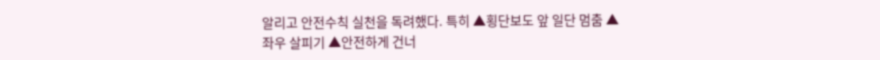알리고 안전수칙 실천을 독려했다. 특히 ▲횡단보도 앞 일단 멈춤 ▲좌우 살피기 ▲안전하게 건너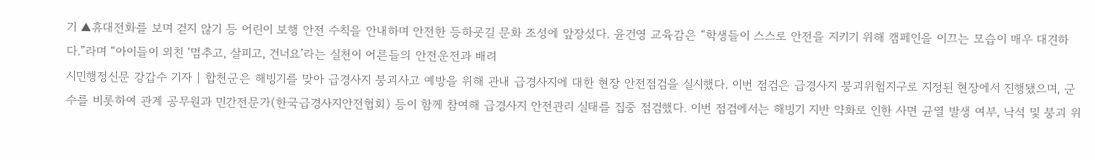기 ▲휴대전화를 보며 걷지 않기 등 어린이 보행 안전 수칙을 안내하며 안전한 등하굣길 문화 조성에 앞장섰다. 윤건영 교육감은 “학생들이 스스로 안전을 지키기 위해 캠페인을 이끄는 모습이 매우 대견하다.”라며 “아이들이 외친 ‘멈추고, 살피고, 건너요’라는 실천이 어른들의 안전운전과 배려
시민행정신문 강갑수 기자 | 합천군은 해빙기를 맞아 급경사지 붕괴사고 예방을 위해 관내 급경사지에 대한 현장 안전점검을 실시했다. 이번 점검은 급경사지 붕괴위험지구로 지정된 현장에서 진행됐으며, 군수를 비롯하여 관계 공무원과 민간전문가(한국급경사지안전협회) 등이 함께 참여해 급경사지 안전관리 실태를 집중 점검했다. 이번 점검에서는 해빙기 지반 약화로 인한 사면 균열 발생 여부, 낙석 및 붕괴 위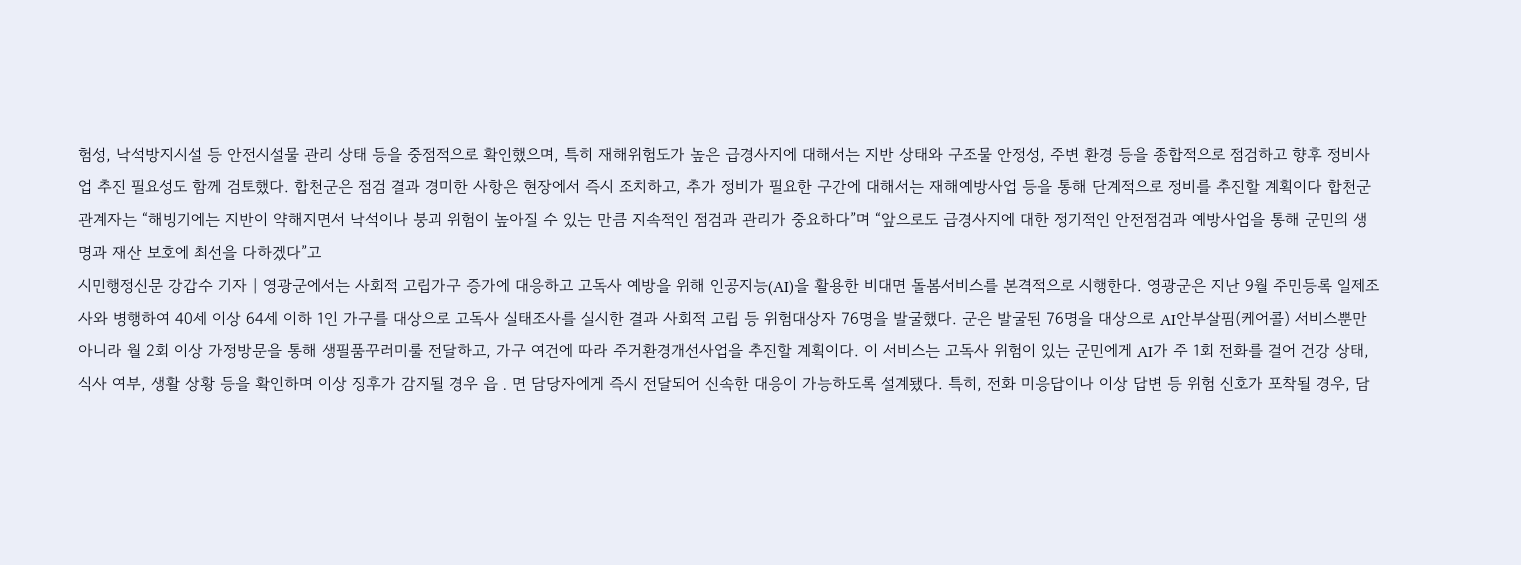험성, 낙석방지시설 등 안전시설물 관리 상태 등을 중점적으로 확인했으며, 특히 재해위험도가 높은 급경사지에 대해서는 지반 상태와 구조물 안정성, 주변 환경 등을 종합적으로 점검하고 향후 정비사업 추진 필요성도 함께 검토했다. 합천군은 점검 결과 경미한 사항은 현장에서 즉시 조치하고, 추가 정비가 필요한 구간에 대해서는 재해예방사업 등을 통해 단계적으로 정비를 추진할 계획이다 합천군 관계자는 “해빙기에는 지반이 약해지면서 낙석이나 붕괴 위험이 높아질 수 있는 만큼 지속적인 점검과 관리가 중요하다”며 “앞으로도 급경사지에 대한 정기적인 안전점검과 예방사업을 통해 군민의 생명과 재산 보호에 최선을 다하겠다”고
시민행정신문 강갑수 기자 | 영광군에서는 사회적 고립가구 증가에 대응하고 고독사 예방을 위해 인공지능(AI)을 활용한 비대면 돌봄서비스를 본격적으로 시행한다. 영광군은 지난 9월 주민등록 일제조사와 병행하여 40세 이상 64세 이하 1인 가구를 대상으로 고독사 실태조사를 실시한 결과 사회적 고립 등 위험대상자 76명을 발굴했다. 군은 발굴된 76명을 대상으로 AI안부살핌(케어콜) 서비스뿐만 아니라 월 2회 이상 가정방문을 통해 생필품꾸러미룰 전달하고, 가구 여건에 따라 주거환경개선사업을 추진할 계획이다. 이 서비스는 고독사 위험이 있는 군민에게 AI가 주 1회 전화를 걸어 건강 상태, 식사 여부, 생활 상황 등을 확인하며 이상 징후가 감지될 경우 읍 ․ 면 담당자에게 즉시 전달되어 신속한 대응이 가능하도록 설계됐다. 특히, 전화 미응답이나 이상 답변 등 위험 신호가 포착될 경우, 담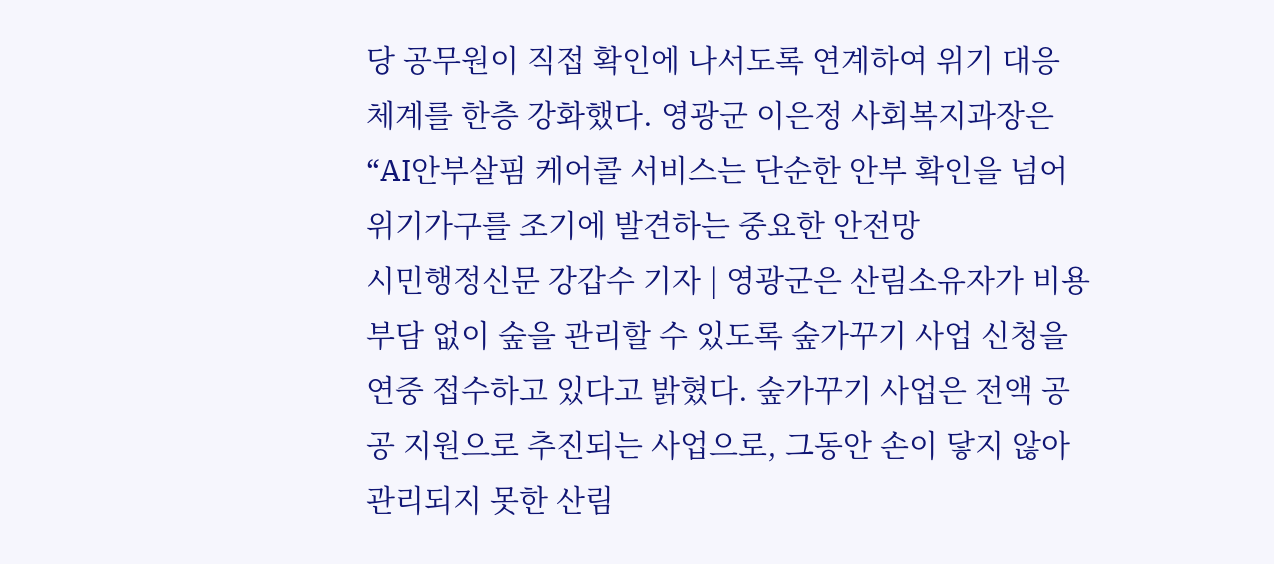당 공무원이 직접 확인에 나서도록 연계하여 위기 대응 체계를 한층 강화했다. 영광군 이은정 사회복지과장은 “AI안부살핌 케어콜 서비스는 단순한 안부 확인을 넘어 위기가구를 조기에 발견하는 중요한 안전망
시민행정신문 강갑수 기자 | 영광군은 산림소유자가 비용 부담 없이 숲을 관리할 수 있도록 숲가꾸기 사업 신청을 연중 접수하고 있다고 밝혔다. 숲가꾸기 사업은 전액 공공 지원으로 추진되는 사업으로, 그동안 손이 닿지 않아 관리되지 못한 산림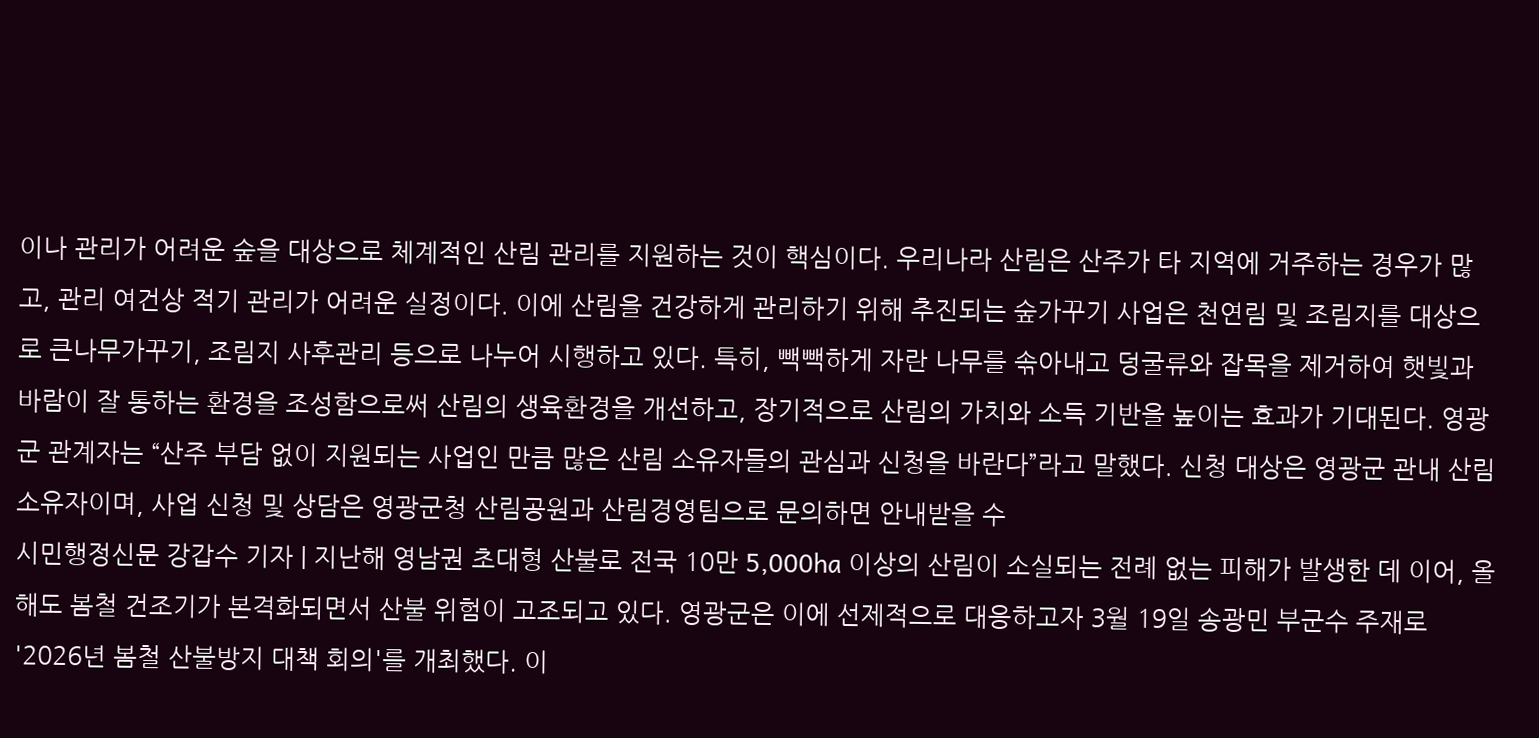이나 관리가 어려운 숲을 대상으로 체계적인 산림 관리를 지원하는 것이 핵심이다. 우리나라 산림은 산주가 타 지역에 거주하는 경우가 많고, 관리 여건상 적기 관리가 어려운 실정이다. 이에 산림을 건강하게 관리하기 위해 추진되는 숲가꾸기 사업은 천연림 및 조림지를 대상으로 큰나무가꾸기, 조림지 사후관리 등으로 나누어 시행하고 있다. 특히, 빽빽하게 자란 나무를 솎아내고 덩굴류와 잡목을 제거하여 햇빛과 바람이 잘 통하는 환경을 조성함으로써 산림의 생육환경을 개선하고, 장기적으로 산림의 가치와 소득 기반을 높이는 효과가 기대된다. 영광군 관계자는 “산주 부담 없이 지원되는 사업인 만큼 많은 산림 소유자들의 관심과 신청을 바란다”라고 말했다. 신청 대상은 영광군 관내 산림 소유자이며, 사업 신청 및 상담은 영광군청 산림공원과 산림경영팀으로 문의하면 안내받을 수
시민행정신문 강갑수 기자 | 지난해 영남권 초대형 산불로 전국 10만 5,000ha 이상의 산림이 소실되는 전례 없는 피해가 발생한 데 이어, 올해도 봄철 건조기가 본격화되면서 산불 위험이 고조되고 있다. 영광군은 이에 선제적으로 대응하고자 3월 19일 송광민 부군수 주재로 '2026년 봄철 산불방지 대책 회의'를 개최했다. 이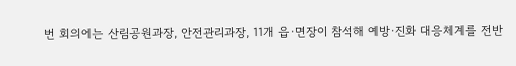번 회의에는 산림공원과장, 안전관리과장, 11개 읍·면장이 참석해 예방·진화 대응체계를 전반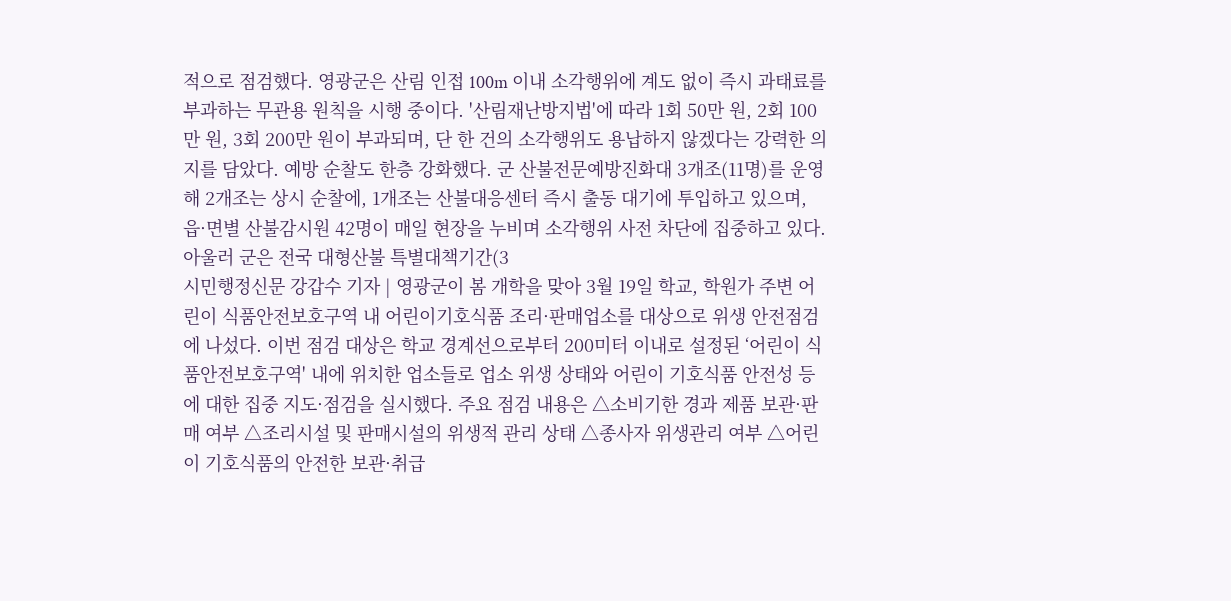적으로 점검했다. 영광군은 산림 인접 100m 이내 소각행위에 계도 없이 즉시 과태료를 부과하는 무관용 원칙을 시행 중이다. '산림재난방지법'에 따라 1회 50만 원, 2회 100만 원, 3회 200만 원이 부과되며, 단 한 건의 소각행위도 용납하지 않겠다는 강력한 의지를 담았다. 예방 순찰도 한층 강화했다. 군 산불전문예방진화대 3개조(11명)를 운영해 2개조는 상시 순찰에, 1개조는 산불대응센터 즉시 출동 대기에 투입하고 있으며, 읍·면별 산불감시원 42명이 매일 현장을 누비며 소각행위 사전 차단에 집중하고 있다. 아울러 군은 전국 대형산불 특별대책기간(3
시민행정신문 강갑수 기자 | 영광군이 봄 개학을 맞아 3월 19일 학교, 학원가 주변 어린이 식품안전보호구역 내 어린이기호식품 조리·판매업소를 대상으로 위생 안전점검에 나섰다. 이번 점검 대상은 학교 경계선으로부터 200미터 이내로 설정된 ‘어린이 식품안전보호구역' 내에 위치한 업소들로 업소 위생 상태와 어린이 기호식품 안전성 등에 대한 집중 지도·점검을 실시했다. 주요 점검 내용은 △소비기한 경과 제품 보관·판매 여부 △조리시설 및 판매시설의 위생적 관리 상태 △종사자 위생관리 여부 △어린이 기호식품의 안전한 보관·취급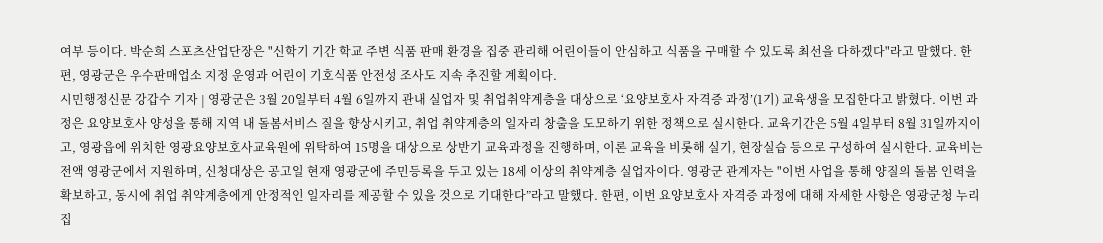여부 등이다. 박순희 스포츠산업단장은 "신학기 기간 학교 주변 식품 판매 환경을 집중 관리해 어린이들이 안심하고 식품을 구매할 수 있도록 최선을 다하겠다"라고 말했다. 한편, 영광군은 우수판매업소 지정 운영과 어린이 기호식품 안전성 조사도 지속 추진할 계획이다.
시민행정신문 강갑수 기자 | 영광군은 3월 20일부터 4월 6일까지 관내 실업자 및 취업취약계층을 대상으로 ‘요양보호사 자격증 과정’(1기) 교육생을 모집한다고 밝혔다. 이번 과정은 요양보호사 양성을 통해 지역 내 돌봄서비스 질을 향상시키고, 취업 취약계층의 일자리 창출을 도모하기 위한 정책으로 실시한다. 교육기간은 5월 4일부터 8월 31일까지이고, 영광읍에 위치한 영광요양보호사교육원에 위탁하여 15명을 대상으로 상반기 교육과정을 진행하며, 이론 교육을 비롯해 실기, 현장실습 등으로 구성하여 실시한다. 교육비는 전액 영광군에서 지원하며, 신청대상은 공고일 현재 영광군에 주민등록을 두고 있는 18세 이상의 취약계층 실업자이다. 영광군 관계자는 "이번 사업을 통해 양질의 돌봄 인력을 확보하고, 동시에 취업 취약계층에게 안정적인 일자리를 제공할 수 있을 것으로 기대한다”라고 말했다. 한편, 이번 요양보호사 자격증 과정에 대해 자세한 사항은 영광군청 누리집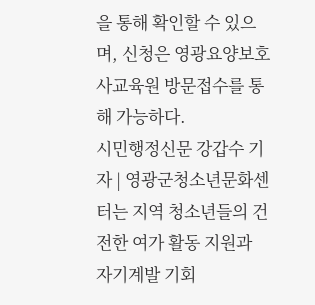을 통해 확인할 수 있으며, 신청은 영광요양보호사교육원 방문접수를 통해 가능하다.
시민행정신문 강갑수 기자 | 영광군청소년문화센터는 지역 청소년들의 건전한 여가 활동 지원과 자기계발 기회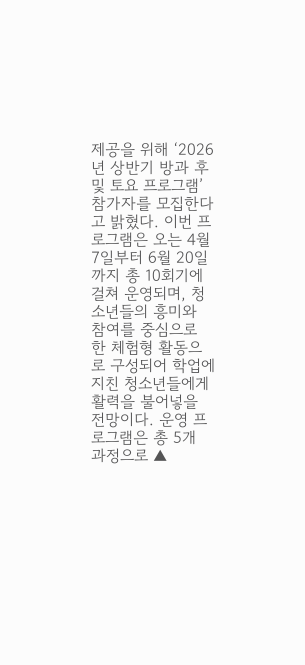제공을 위해 ‘2026년 상반기 방과 후 및 토요 프로그램’ 참가자를 모집한다고 밝혔다. 이번 프로그램은 오는 4월 7일부터 6월 20일까지 총 10회기에 걸쳐 운영되며, 청소년들의 흥미와 참여를 중심으로 한 체험형 활동으로 구성되어 학업에 지친 청소년들에게 활력을 불어넣을 전망이다. 운영 프로그램은 총 5개 과정으로 ▲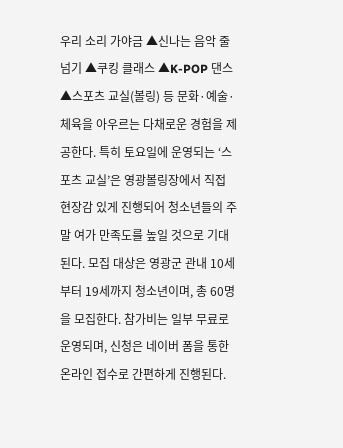우리 소리 가야금 ▲신나는 음악 줄넘기 ▲쿠킹 클래스 ▲K-POP 댄스 ▲스포츠 교실(볼링) 등 문화·예술·체육을 아우르는 다채로운 경험을 제공한다. 특히 토요일에 운영되는 ‘스포츠 교실’은 영광볼링장에서 직접 현장감 있게 진행되어 청소년들의 주말 여가 만족도를 높일 것으로 기대된다. 모집 대상은 영광군 관내 10세부터 19세까지 청소년이며, 총 60명을 모집한다. 참가비는 일부 무료로 운영되며, 신청은 네이버 폼을 통한 온라인 접수로 간편하게 진행된다.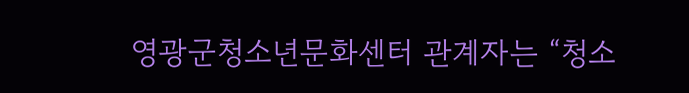영광군청소년문화센터 관계자는 “청소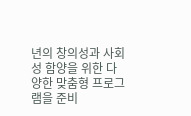년의 창의성과 사회성 함양을 위한 다양한 맞춤형 프로그램을 준비